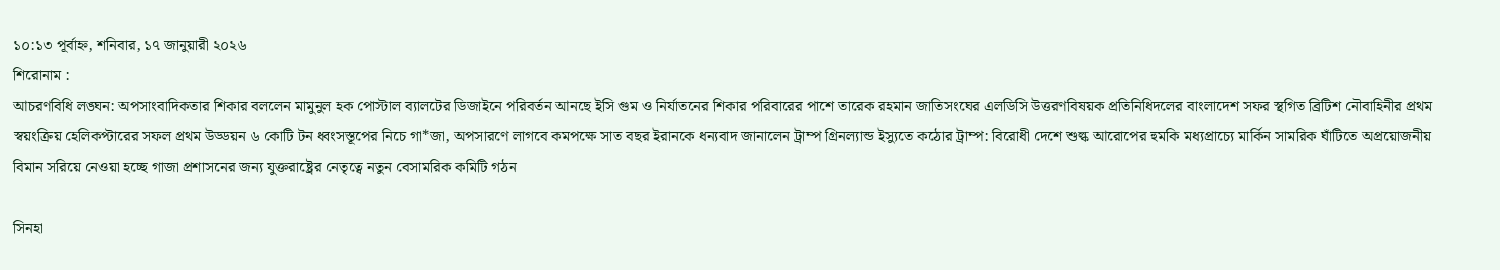১০:১৩ পূর্বাহ্ন, শনিবার, ১৭ জানুয়ারী ২০২৬
শিরোনাম :
আচরণবিধি লঙ্ঘন: অপসাংবাদিকতার শিকার বললেন মামুনুল হক পোস্টাল ব্যালটের ডিজাইনে পরিবর্তন আনছে ইসি গুম ও নির্যাতনের শিকার পরিবারের পাশে তারেক রহমান জাতিসংঘের এলডিসি উত্তরণবিষয়ক প্রতিনিধিদলের বাংলাদেশ সফর স্থগিত ব্রিটিশ নৌবাহিনীর প্রথম স্বয়ংক্রিয় হেলিকপ্টারের সফল প্রথম উড্ডয়ন ৬ কোটি টন ধ্বংসস্তূপের নিচে গা*জা, অপসারণে লাগবে কমপক্ষে সাত বছর ইরানকে ধন্যবাদ জানালেন ট্রাম্প গ্রিনল্যান্ড ইস্যুতে কঠোর ট্রাম্প: বিরোধী দেশে শুল্ক আরোপের হুমকি মধ্যপ্রাচ্যে মার্কিন সামরিক ঘাঁটিতে অপ্রয়োজনীয় বিমান সরিয়ে নেওয়া হচ্ছে গাজা প্রশাসনের জন্য যুক্তরাষ্ট্রের নেতৃত্বে নতুন বেসামরিক কমিটি গঠন

সিনহা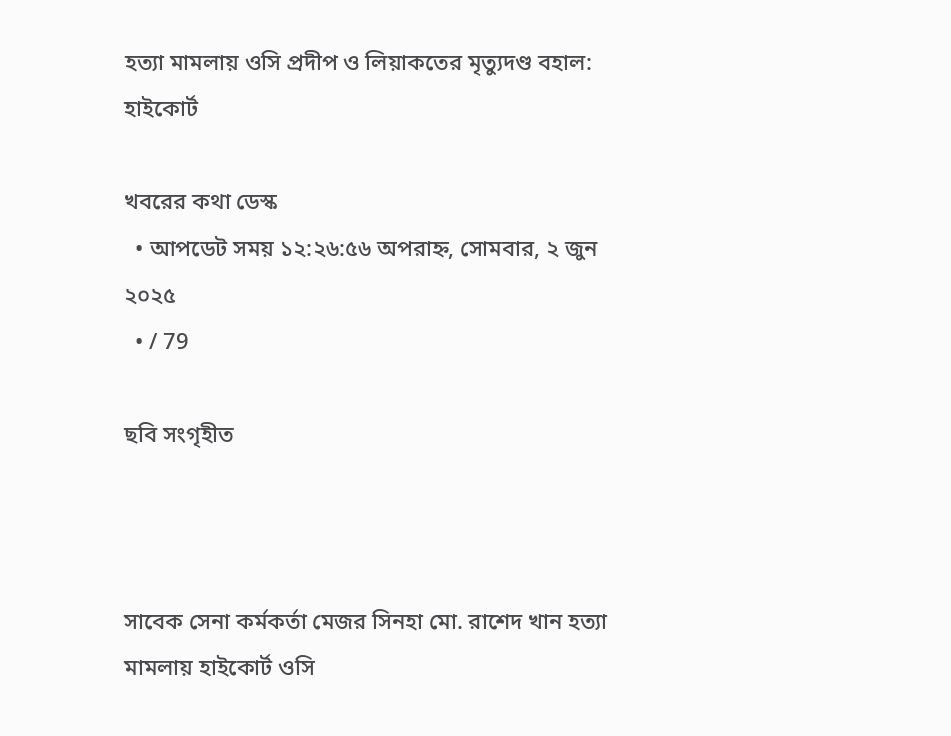হত্যা মামলায় ওসি প্রদীপ ও লিয়াকতের মৃত্যুদণ্ড বহাল: হাইকোর্ট

খবরের কথা ডেস্ক
  • আপডেট সময় ১২:২৬:৫৬ অপরাহ্ন, সোমবার, ২ জুন ২০২৫
  • / 79

ছবি সংগৃহীত



সাবেক সেনা কর্মকর্তা মেজর সিনহা মো. রাশেদ খান হত্যা মামলায় হাইকোর্ট ওসি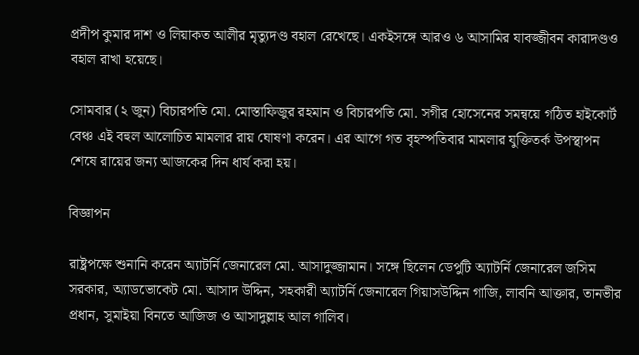প্রদীপ কুমার দাশ ও লিয়াকত আলীর মৃত্যুদণ্ড বহাল রেখেছে। একইসঙ্গে আরও ৬ আসামির যাবজ্জীবন কারাদণ্ডও বহাল রাখা হয়েছে।

সোমবার (২ জুন) বিচারপতি মো. মোস্তাফিজুর রহমান ও বিচারপতি মো. সগীর হোসেনের সমন্বয়ে গঠিত হাইকোর্ট বেঞ্চ এই বহুল আলোচিত মামলার রায় ঘোষণা করেন। এর আগে গত বৃহস্পতিবার মামলার যুক্তিতর্ক উপস্থাপন শেষে রায়ের জন্য আজকের দিন ধার্য করা হয়।

বিজ্ঞাপন

রাষ্ট্রপক্ষে শুনানি করেন অ্যাটর্নি জেনারেল মো. আসাদুজ্জামান। সঙ্গে ছিলেন ডেপুটি অ্যাটর্নি জেনারেল জসিম সরকার, অ্যাডভোকেট মো. আসাদ উদ্দিন, সহকারী অ্যাটর্নি জেনারেল গিয়াসউদ্দিন গাজি, লাবনি আক্তার, তানভীর প্রধান, সুমাইয়া বিনতে আজিজ ও আসাদুল্লাহ আল গালিব।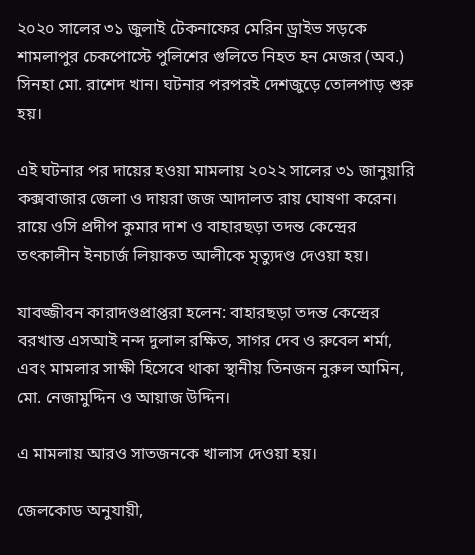২০২০ সালের ৩১ জুলাই টেকনাফের মেরিন ড্রাইভ সড়কে শামলাপুর চেকপোস্টে পুলিশের গুলিতে নিহত হন মেজর (অব.) সিনহা মো. রাশেদ খান। ঘটনার পরপরই দেশজুড়ে তোলপাড় শুরু হয়।

এই ঘটনার পর দায়ের হওয়া মামলায় ২০২২ সালের ৩১ জানুয়ারি কক্সবাজার জেলা ও দায়রা জজ আদালত রায় ঘোষণা করেন। রায়ে ওসি প্রদীপ কুমার দাশ ও বাহারছড়া তদন্ত কেন্দ্রের তৎকালীন ইনচার্জ লিয়াকত আলীকে মৃত্যুদণ্ড দেওয়া হয়।

যাবজ্জীবন কারাদণ্ডপ্রাপ্তরা হলেন: বাহারছড়া তদন্ত কেন্দ্রের বরখাস্ত এসআই নন্দ দুলাল রক্ষিত, সাগর দেব ও রুবেল শর্মা, এবং মামলার সাক্ষী হিসেবে থাকা স্থানীয় তিনজন নুরুল আমিন, মো. নেজামুদ্দিন ও আয়াজ উদ্দিন।

এ মামলায় আরও সাতজনকে খালাস দেওয়া হয়।

জেলকোড অনুযায়ী,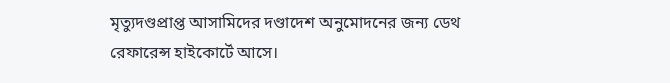মৃত্যুদণ্ডপ্রাপ্ত আসামিদের দণ্ডাদেশ অনুমোদনের জন্য ডেথ রেফারেন্স হাইকোর্টে আসে।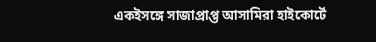একইসঙ্গে সাজাপ্রাপ্ত আসামিরা হাইকোর্টে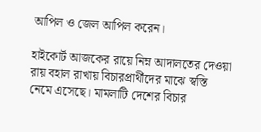আপিল ও জেল আপিল করেন।

হাইকোর্ট আজকের রায়ে নিম্ন আদালতের দেওয়া রায় বহাল রাখায় বিচারপ্রার্থীদের মাঝে স্বস্তি নেমে এসেছে। মামলাটি দেশের বিচার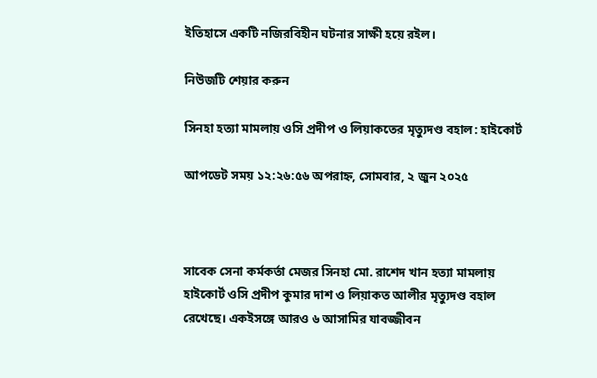ইতিহাসে একটি নজিরবিহীন ঘটনার সাক্ষী হয়ে রইল।

নিউজটি শেয়ার করুন

সিনহা হত্যা মামলায় ওসি প্রদীপ ও লিয়াকতের মৃত্যুদণ্ড বহাল: হাইকোর্ট

আপডেট সময় ১২:২৬:৫৬ অপরাহ্ন, সোমবার, ২ জুন ২০২৫



সাবেক সেনা কর্মকর্তা মেজর সিনহা মো. রাশেদ খান হত্যা মামলায় হাইকোর্ট ওসি প্রদীপ কুমার দাশ ও লিয়াকত আলীর মৃত্যুদণ্ড বহাল রেখেছে। একইসঙ্গে আরও ৬ আসামির যাবজ্জীবন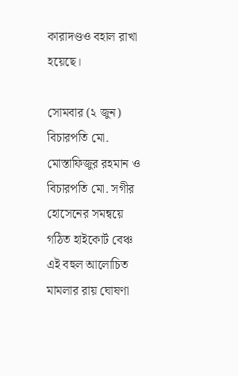কারাদণ্ডও বহাল রাখা হয়েছে।

সোমবার (২ জুন) বিচারপতি মো. মোস্তাফিজুর রহমান ও বিচারপতি মো. সগীর হোসেনের সমন্বয়ে গঠিত হাইকোর্ট বেঞ্চ এই বহুল আলোচিত মামলার রায় ঘোষণা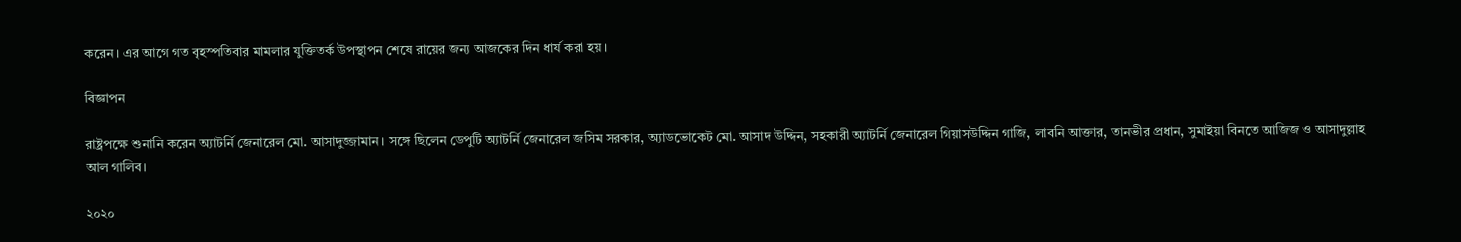করেন। এর আগে গত বৃহস্পতিবার মামলার যুক্তিতর্ক উপস্থাপন শেষে রায়ের জন্য আজকের দিন ধার্য করা হয়।

বিজ্ঞাপন

রাষ্ট্রপক্ষে শুনানি করেন অ্যাটর্নি জেনারেল মো. আসাদুজ্জামান। সঙ্গে ছিলেন ডেপুটি অ্যাটর্নি জেনারেল জসিম সরকার, অ্যাডভোকেট মো. আসাদ উদ্দিন, সহকারী অ্যাটর্নি জেনারেল গিয়াসউদ্দিন গাজি, লাবনি আক্তার, তানভীর প্রধান, সুমাইয়া বিনতে আজিজ ও আসাদুল্লাহ আল গালিব।

২০২০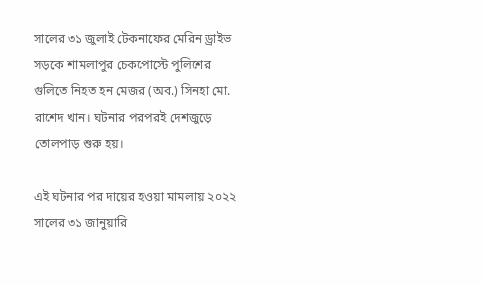সালের ৩১ জুলাই টেকনাফের মেরিন ড্রাইভ সড়কে শামলাপুর চেকপোস্টে পুলিশের গুলিতে নিহত হন মেজর (অব.) সিনহা মো. রাশেদ খান। ঘটনার পরপরই দেশজুড়ে তোলপাড় শুরু হয়।

এই ঘটনার পর দায়ের হওয়া মামলায় ২০২২ সালের ৩১ জানুয়ারি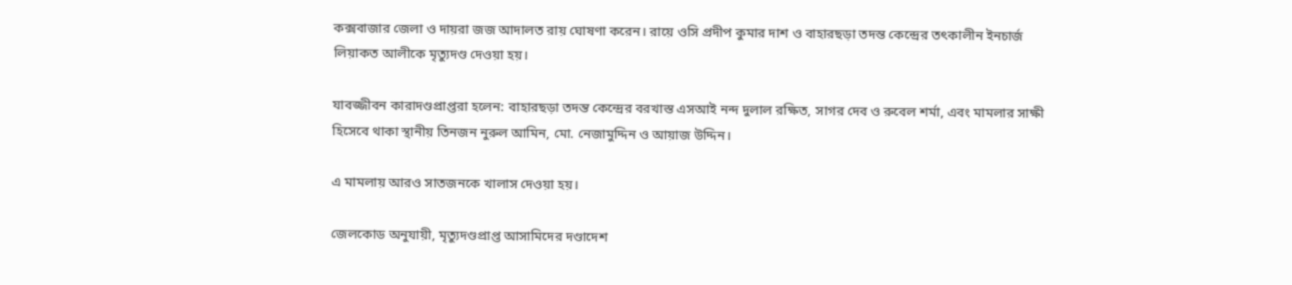কক্সবাজার জেলা ও দায়রা জজ আদালত রায় ঘোষণা করেন। রায়ে ওসি প্রদীপ কুমার দাশ ও বাহারছড়া তদন্ত কেন্দ্রের তৎকালীন ইনচার্জ লিয়াকত আলীকে মৃত্যুদণ্ড দেওয়া হয়।

যাবজ্জীবন কারাদণ্ডপ্রাপ্তরা হলেন: বাহারছড়া তদন্ত কেন্দ্রের বরখাস্ত এসআই নন্দ দুলাল রক্ষিত, সাগর দেব ও রুবেল শর্মা, এবং মামলার সাক্ষী হিসেবে থাকা স্থানীয় তিনজন নুরুল আমিন, মো. নেজামুদ্দিন ও আয়াজ উদ্দিন।

এ মামলায় আরও সাতজনকে খালাস দেওয়া হয়।

জেলকোড অনুযায়ী, মৃত্যুদণ্ডপ্রাপ্ত আসামিদের দণ্ডাদেশ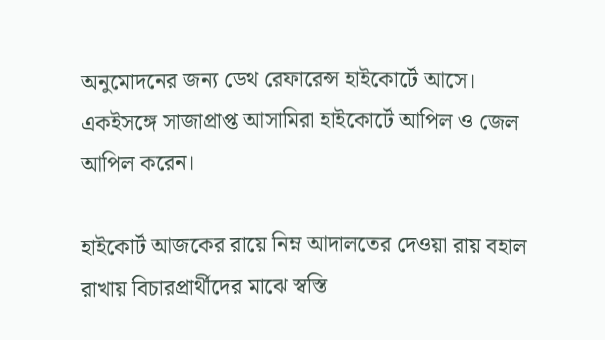অনুমোদনের জন্য ডেথ রেফারেন্স হাইকোর্টে আসে। একইসঙ্গে সাজাপ্রাপ্ত আসামিরা হাইকোর্টে আপিল ও জেল আপিল করেন।

হাইকোর্ট আজকের রায়ে নিম্ন আদালতের দেওয়া রায় বহাল রাখায় বিচারপ্রার্থীদের মাঝে স্বস্তি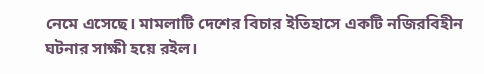নেমে এসেছে। মামলাটি দেশের বিচার ইতিহাসে একটি নজিরবিহীন ঘটনার সাক্ষী হয়ে রইল।